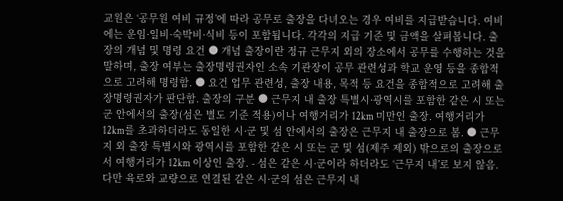교원은 ‘공무원 여비 규정’에 따라 공무로 출장을 다녀오는 경우 여비를 지급받습니다. 여비에는 운임·일비·숙박비·식비 등이 포함됩니다. 각각의 지급 기준 및 금액을 살펴봅니다. 출장의 개념 및 명령 요건 ● 개념 출장이란 정규 근무지 외의 장소에서 공무를 수행하는 것을 말하며, 출장 여부는 출장명령권자인 소속 기관장이 공무 관련성과 학교 운영 등을 종합적으로 고려해 명령함. ● 요건 업무 관련성, 출장 내용, 목적 등 요건을 종합적으로 고려해 출장명령권자가 판단함. 출장의 구분 ● 근무지 내 출장 특별시·광역시를 포함한 같은 시 또는 군 안에서의 출장(섬은 별도 기준 적용)이나 여행거리가 12km 미만인 출장. 여행거리가 12km를 초과하더라도 동일한 시·군 및 섬 안에서의 출장은 근무지 내 출장으로 봄. ● 근무지 외 출장 특별시와 광역시를 포함한 같은 시 또는 군 및 섬(제주 제외) 밖으로의 출장으로서 여행거리가 12km 이상인 출장. - 섬은 같은 시·군이라 하더라도 ‘근무지 내’로 보지 않음. 다만 육로와 교량으로 연결된 같은 시·군의 섬은 근무지 내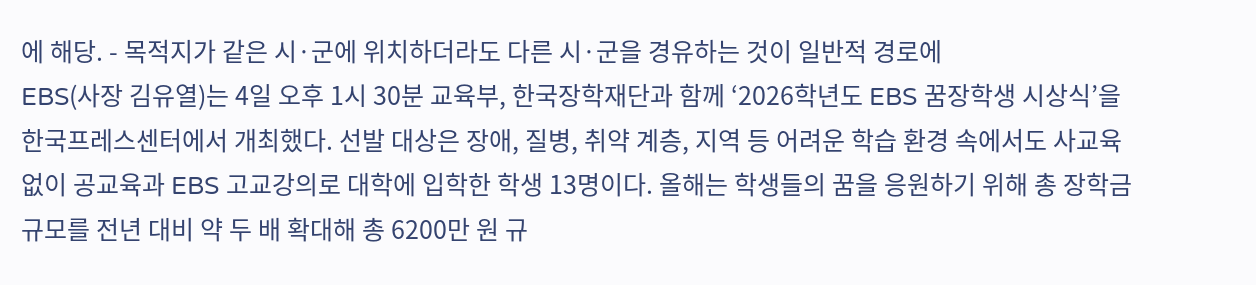에 해당. - 목적지가 같은 시·군에 위치하더라도 다른 시·군을 경유하는 것이 일반적 경로에
EBS(사장 김유열)는 4일 오후 1시 30분 교육부, 한국장학재단과 함께 ‘2026학년도 EBS 꿈장학생 시상식’을 한국프레스센터에서 개최했다. 선발 대상은 장애, 질병, 취약 계층, 지역 등 어려운 학습 환경 속에서도 사교육 없이 공교육과 EBS 고교강의로 대학에 입학한 학생 13명이다. 올해는 학생들의 꿈을 응원하기 위해 총 장학금 규모를 전년 대비 약 두 배 확대해 총 6200만 원 규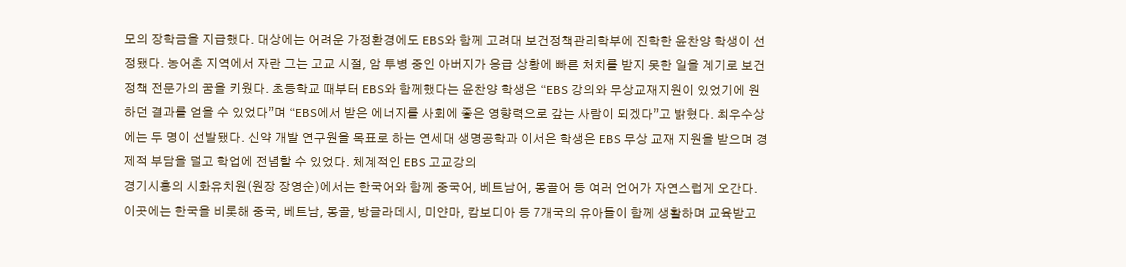모의 장학금을 지급했다. 대상에는 어려운 가정환경에도 EBS와 함께 고려대 보건정책관리학부에 진학한 윤찬양 학생이 선정됐다. 농어촌 지역에서 자란 그는 고교 시절, 암 투병 중인 아버지가 응급 상황에 빠른 처치를 받지 못한 일을 계기로 보건정책 전문가의 꿈을 키웠다. 초등학교 때부터 EBS와 함께했다는 윤찬양 학생은 “EBS 강의와 무상교재지원이 있었기에 원하던 결과를 얻을 수 있었다”며 “EBS에서 받은 에너지를 사회에 좋은 영향력으로 갚는 사람이 되겠다”고 밝혔다. 최우수상에는 두 명이 선발됐다. 신약 개발 연구원을 목표로 하는 연세대 생명공학과 이서은 학생은 EBS 무상 교재 지원을 받으며 경제적 부담을 덜고 학업에 전념할 수 있었다. 체계적인 EBS 고교강의
경기시흥의 시화유치원(원장 장영순)에서는 한국어와 함께 중국어, 베트남어, 몽골어 등 여러 언어가 자연스럽게 오간다. 이곳에는 한국을 비롯해 중국, 베트남, 몽골, 방글라데시, 미얀마, 캄보디아 등 7개국의 유아들이 함께 생활하며 교육받고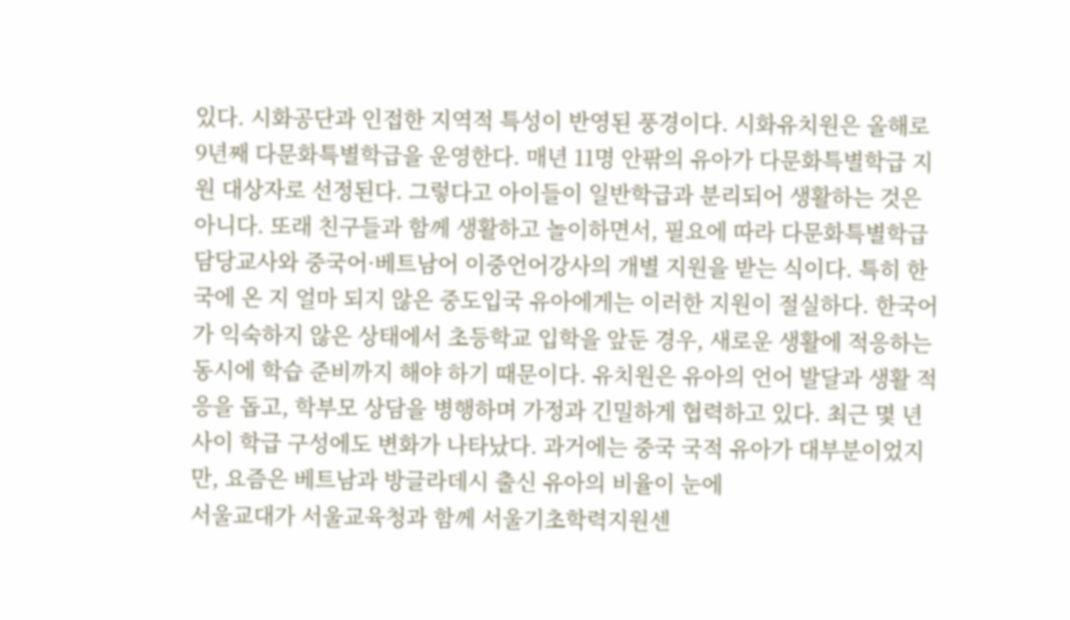있다. 시화공단과 인접한 지역적 특성이 반영된 풍경이다. 시화유치원은 올해로 9년째 다문화특별학급을 운영한다. 매년 11명 안팎의 유아가 다문화특별학급 지원 대상자로 선정된다. 그렇다고 아이들이 일반학급과 분리되어 생활하는 것은 아니다. 또래 친구들과 함께 생활하고 놀이하면서, 필요에 따라 다문화특별학급 담당교사와 중국어·베트남어 이중언어강사의 개별 지원을 받는 식이다. 특히 한국에 온 지 얼마 되지 않은 중도입국 유아에게는 이러한 지원이 절실하다. 한국어가 익숙하지 않은 상태에서 초등학교 입학을 앞둔 경우, 새로운 생활에 적응하는 동시에 학습 준비까지 해야 하기 때문이다. 유치원은 유아의 언어 발달과 생활 적응을 돕고, 학부모 상담을 병행하며 가정과 긴밀하게 협력하고 있다. 최근 몇 년 사이 학급 구성에도 변화가 나타났다. 과거에는 중국 국적 유아가 대부분이었지만, 요즘은 베트남과 방글라데시 출신 유아의 비율이 눈에
서울교대가 서울교육청과 함께 서울기초학력지원센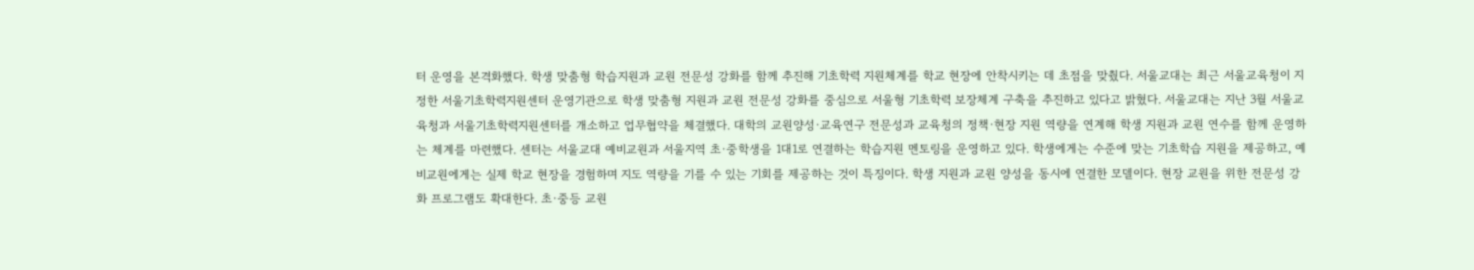터 운영을 본격화했다. 학생 맞춤형 학습지원과 교원 전문성 강화를 함께 추진해 기초학력 지원체계를 학교 현장에 안착시키는 데 초점을 맞췄다. 서울교대는 최근 서울교육청이 지정한 서울기초학력지원센터 운영기관으로 학생 맞춤형 지원과 교원 전문성 강화를 중심으로 서울형 기초학력 보장체계 구축을 추진하고 있다고 밝혔다. 서울교대는 지난 3월 서울교육청과 서울기초학력지원센터를 개소하고 업무협약을 체결했다. 대학의 교원양성·교육연구 전문성과 교육청의 정책·현장 지원 역량을 연계해 학생 지원과 교원 연수를 함께 운영하는 체계를 마련했다. 센터는 서울교대 예비교원과 서울지역 초·중학생을 1대1로 연결하는 학습지원 멘토링을 운영하고 있다. 학생에게는 수준에 맞는 기초학습 지원을 제공하고, 예비교원에게는 실제 학교 현장을 경험하며 지도 역량을 기를 수 있는 기회를 제공하는 것이 특징이다. 학생 지원과 교원 양성을 동시에 연결한 모델이다. 현장 교원을 위한 전문성 강화 프로그램도 확대한다. 초·중등 교원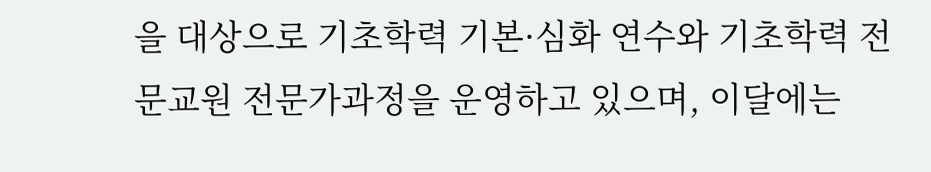을 대상으로 기초학력 기본·심화 연수와 기초학력 전문교원 전문가과정을 운영하고 있으며, 이달에는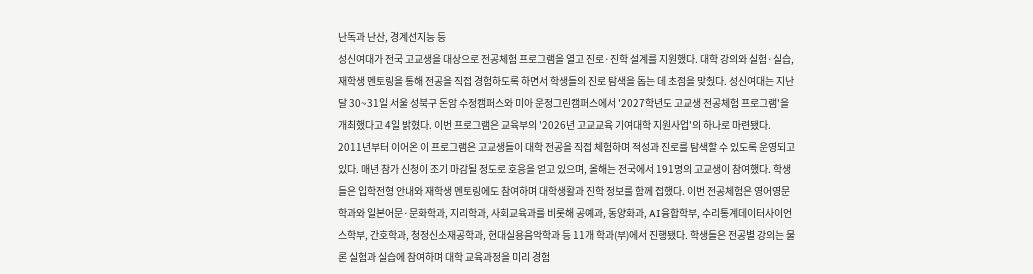난독과 난산, 경계선지능 등
성신여대가 전국 고교생을 대상으로 전공체험 프로그램을 열고 진로·진학 설계를 지원했다. 대학 강의와 실험·실습, 재학생 멘토링을 통해 전공을 직접 경험하도록 하면서 학생들의 진로 탐색을 돕는 데 초점을 맞췄다. 성신여대는 지난달 30~31일 서울 성북구 돈암 수정캠퍼스와 미아 운정그린캠퍼스에서 '2027학년도 고교생 전공체험 프로그램'을 개최했다고 4일 밝혔다. 이번 프로그램은 교육부의 '2026년 고교교육 기여대학 지원사업'의 하나로 마련됐다. 2011년부터 이어온 이 프로그램은 고교생들이 대학 전공을 직접 체험하며 적성과 진로를 탐색할 수 있도록 운영되고 있다. 매년 참가 신청이 조기 마감될 정도로 호응을 얻고 있으며, 올해는 전국에서 191명의 고교생이 참여했다. 학생들은 입학전형 안내와 재학생 멘토링에도 참여하며 대학생활과 진학 정보를 함께 접했다. 이번 전공체험은 영어영문학과와 일본어문·문화학과, 지리학과, 사회교육과를 비롯해 공예과, 동양화과, AI융합학부, 수리통계데이터사이언스학부, 간호학과, 청정신소재공학과, 현대실용음악학과 등 11개 학과(부)에서 진행됐다. 학생들은 전공별 강의는 물론 실험과 실습에 참여하며 대학 교육과정을 미리 경험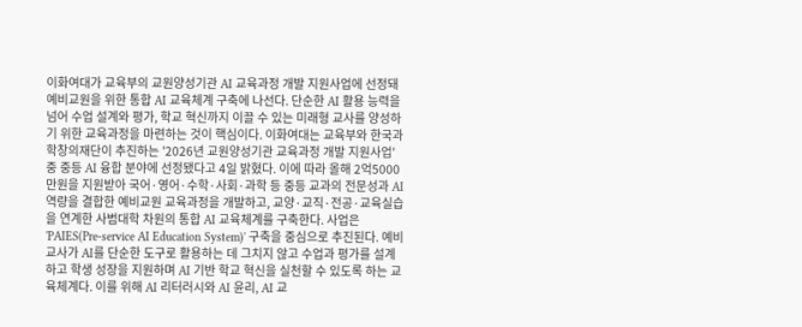이화여대가 교육부의 교원양성기관 AI 교육과정 개발 지원사업에 선정돼 예비교원을 위한 통합 AI 교육체계 구축에 나선다. 단순한 AI 활용 능력을 넘어 수업 설계와 평가, 학교 혁신까지 이끌 수 있는 미래형 교사를 양성하기 위한 교육과정을 마련하는 것이 핵심이다. 이화여대는 교육부와 한국과학창의재단이 추진하는 '2026년 교원양성기관 교육과정 개발 지원사업' 중 중등 AI 융합 분야에 선정됐다고 4일 밝혔다. 이에 따라 올해 2억5000만원을 지원받아 국어·영어·수학·사회·과학 등 중등 교과의 전문성과 AI 역량을 결합한 예비교원 교육과정을 개발하고, 교양·교직·전공·교육실습을 연계한 사범대학 차원의 통합 AI 교육체계를 구축한다. 사업은 'PAIES(Pre-service AI Education System)' 구축을 중심으로 추진된다. 예비교사가 AI를 단순한 도구로 활용하는 데 그치지 않고 수업과 평가를 설계하고 학생 성장을 지원하며 AI 기반 학교 혁신을 실천할 수 있도록 하는 교육체계다. 이를 위해 AI 리터러시와 AI 윤리, AI 교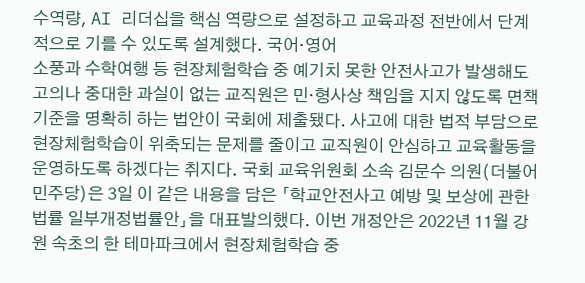수역량, AI 리더십을 핵심 역량으로 설정하고 교육과정 전반에서 단계적으로 기를 수 있도록 설계했다. 국어·영어
소풍과 수학여행 등 현장체험학습 중 예기치 못한 안전사고가 발생해도 고의나 중대한 과실이 없는 교직원은 민·형사상 책임을 지지 않도록 면책 기준을 명확히 하는 법안이 국회에 제출됐다. 사고에 대한 법적 부담으로 현장체험학습이 위축되는 문제를 줄이고 교직원이 안심하고 교육활동을 운영하도록 하겠다는 취지다. 국회 교육위원회 소속 김문수 의원(더불어민주당)은 3일 이 같은 내용을 담은 「학교안전사고 예방 및 보상에 관한 법률 일부개정법률안」을 대표발의했다. 이번 개정안은 2022년 11월 강원 속초의 한 테마파크에서 현장체험학습 중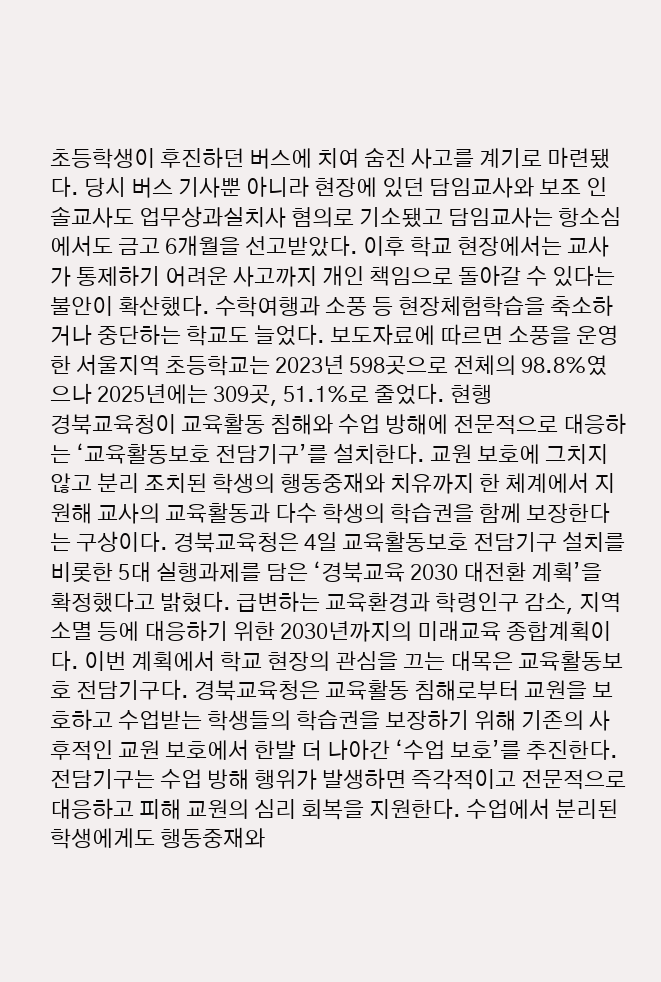초등학생이 후진하던 버스에 치여 숨진 사고를 계기로 마련됐다. 당시 버스 기사뿐 아니라 현장에 있던 담임교사와 보조 인솔교사도 업무상과실치사 혐의로 기소됐고 담임교사는 항소심에서도 금고 6개월을 선고받았다. 이후 학교 현장에서는 교사가 통제하기 어려운 사고까지 개인 책임으로 돌아갈 수 있다는 불안이 확산했다. 수학여행과 소풍 등 현장체험학습을 축소하거나 중단하는 학교도 늘었다. 보도자료에 따르면 소풍을 운영한 서울지역 초등학교는 2023년 598곳으로 전체의 98.8%였으나 2025년에는 309곳, 51.1%로 줄었다. 현행
경북교육청이 교육활동 침해와 수업 방해에 전문적으로 대응하는 ‘교육활동보호 전담기구’를 설치한다. 교원 보호에 그치지 않고 분리 조치된 학생의 행동중재와 치유까지 한 체계에서 지원해 교사의 교육활동과 다수 학생의 학습권을 함께 보장한다는 구상이다. 경북교육청은 4일 교육활동보호 전담기구 설치를 비롯한 5대 실행과제를 담은 ‘경북교육 2030 대전환 계획’을 확정했다고 밝혔다. 급변하는 교육환경과 학령인구 감소, 지역소멸 등에 대응하기 위한 2030년까지의 미래교육 종합계획이다. 이번 계획에서 학교 현장의 관심을 끄는 대목은 교육활동보호 전담기구다. 경북교육청은 교육활동 침해로부터 교원을 보호하고 수업받는 학생들의 학습권을 보장하기 위해 기존의 사후적인 교원 보호에서 한발 더 나아간 ‘수업 보호’를 추진한다. 전담기구는 수업 방해 행위가 발생하면 즉각적이고 전문적으로 대응하고 피해 교원의 심리 회복을 지원한다. 수업에서 분리된 학생에게도 행동중재와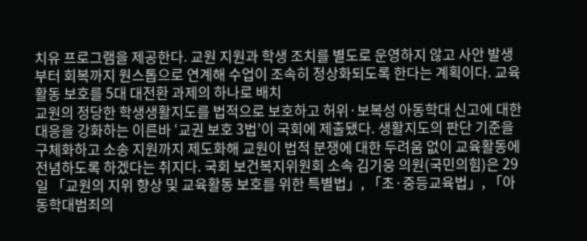치유 프로그램을 제공한다. 교원 지원과 학생 조치를 별도로 운영하지 않고 사안 발생부터 회복까지 원스톱으로 연계해 수업이 조속히 정상화되도록 한다는 계획이다. 교육활동 보호를 5대 대전환 과제의 하나로 배치
교원의 정당한 학생생활지도를 법적으로 보호하고 허위·보복성 아동학대 신고에 대한 대응을 강화하는 이른바 ‘교권 보호 3법’이 국회에 제출됐다. 생활지도의 판단 기준을 구체화하고 소송 지원까지 제도화해 교원이 법적 분쟁에 대한 두려움 없이 교육활동에 전념하도록 하겠다는 취지다. 국회 보건복지위원회 소속 김기웅 의원(국민의힘)은 29일 「교원의 지위 향상 및 교육활동 보호를 위한 특별법」, 「초·중등교육법」, 「아동학대범죄의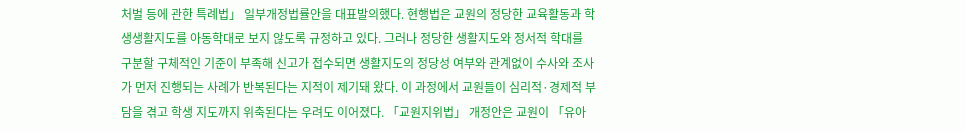처벌 등에 관한 특례법」 일부개정법률안을 대표발의했다. 현행법은 교원의 정당한 교육활동과 학생생활지도를 아동학대로 보지 않도록 규정하고 있다. 그러나 정당한 생활지도와 정서적 학대를 구분할 구체적인 기준이 부족해 신고가 접수되면 생활지도의 정당성 여부와 관계없이 수사와 조사가 먼저 진행되는 사례가 반복된다는 지적이 제기돼 왔다. 이 과정에서 교원들이 심리적·경제적 부담을 겪고 학생 지도까지 위축된다는 우려도 이어졌다. 「교원지위법」 개정안은 교원이 「유아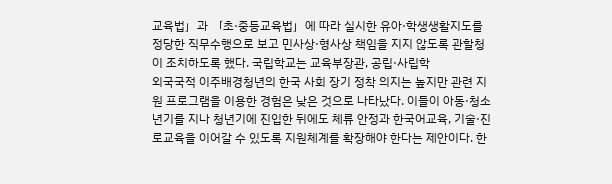교육법」과 「초·중등교육법」에 따라 실시한 유아·학생생활지도를 정당한 직무수행으로 보고 민사상·형사상 책임을 지지 않도록 관할청이 조치하도록 했다. 국립학교는 교육부장관, 공립·사립학
외국국적 이주배경청년의 한국 사회 장기 정착 의지는 높지만 관련 지원 프로그램을 이용한 경험은 낮은 것으로 나타났다. 이들이 아동·청소년기를 지나 청년기에 진입한 뒤에도 체류 안정과 한국어교육, 기술·진로교육을 이어갈 수 있도록 지원체계를 확장해야 한다는 제안이다. 한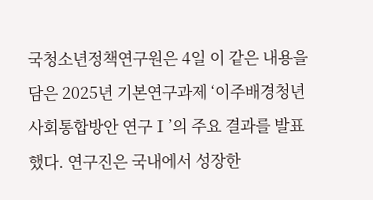국청소년정책연구원은 4일 이 같은 내용을 담은 2025년 기본연구과제 ‘이주배경청년 사회통합방안 연구Ⅰ’의 주요 결과를 발표했다. 연구진은 국내에서 성장한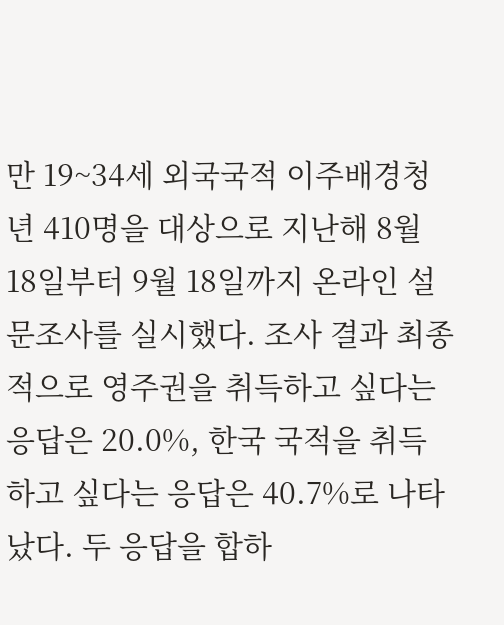만 19~34세 외국국적 이주배경청년 410명을 대상으로 지난해 8월 18일부터 9월 18일까지 온라인 설문조사를 실시했다. 조사 결과 최종적으로 영주권을 취득하고 싶다는 응답은 20.0%, 한국 국적을 취득하고 싶다는 응답은 40.7%로 나타났다. 두 응답을 합하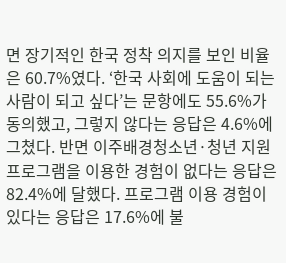면 장기적인 한국 정착 의지를 보인 비율은 60.7%였다. ‘한국 사회에 도움이 되는 사람이 되고 싶다’는 문항에도 55.6%가 동의했고, 그렇지 않다는 응답은 4.6%에 그쳤다. 반면 이주배경청소년·청년 지원 프로그램을 이용한 경험이 없다는 응답은 82.4%에 달했다. 프로그램 이용 경험이 있다는 응답은 17.6%에 불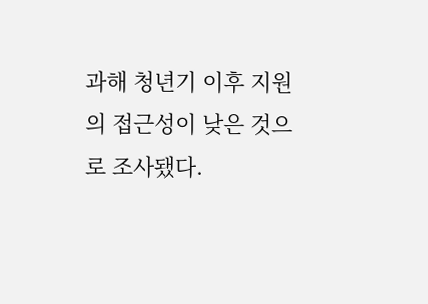과해 청년기 이후 지원의 접근성이 낮은 것으로 조사됐다.